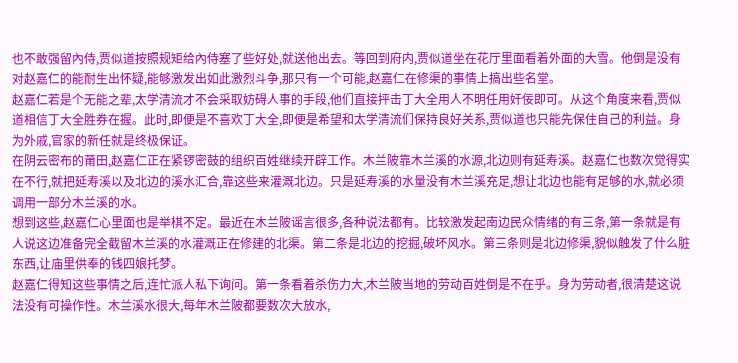也不敢强留內侍,贾似道按照规矩给內侍塞了些好处,就送他出去。等回到府内,贾似道坐在花厅里面看着外面的大雪。他倒是没有对赵嘉仁的能耐生出怀疑,能够激发出如此激烈斗争,那只有一个可能,赵嘉仁在修渠的事情上搞出些名堂。
赵嘉仁若是个无能之辈,太学清流才不会采取妨碍人事的手段,他们直接抨击丁大全用人不明任用奸佞即可。从这个角度来看,贾似道相信丁大全胜券在握。此时,即便是不喜欢丁大全,即便是希望和太学清流们保持良好关系,贾似道也只能先保住自己的利益。身为外戚,官家的新任就是终极保证。
在阴云密布的莆田,赵嘉仁正在紧锣密鼓的组织百姓继续开辟工作。木兰陂靠木兰溪的水源,北边则有延寿溪。赵嘉仁也数次觉得实在不行,就把延寿溪以及北边的溪水汇合,靠这些来灌溉北边。只是延寿溪的水量没有木兰溪充足,想让北边也能有足够的水,就必须调用一部分木兰溪的水。
想到这些,赵嘉仁心里面也是举棋不定。最近在木兰陂谣言很多,各种说法都有。比较激发起南边民众情绪的有三条,第一条就是有人说这边准备完全截留木兰溪的水灌溉正在修建的北渠。第二条是北边的挖掘,破坏风水。第三条则是北边修渠,貌似触发了什么脏东西,让庙里供奉的钱四娘托梦。
赵嘉仁得知这些事情之后,连忙派人私下询问。第一条看着杀伤力大,木兰陂当地的劳动百姓倒是不在乎。身为劳动者,很清楚这说法没有可操作性。木兰溪水很大,每年木兰陂都要数次大放水,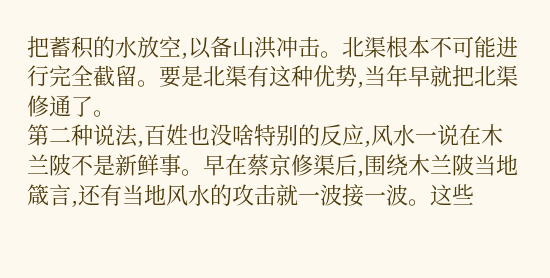把蓄积的水放空,以备山洪冲击。北渠根本不可能进行完全截留。要是北渠有这种优势,当年早就把北渠修通了。
第二种说法,百姓也没啥特别的反应,风水一说在木兰陂不是新鲜事。早在蔡京修渠后,围绕木兰陂当地箴言,还有当地风水的攻击就一波接一波。这些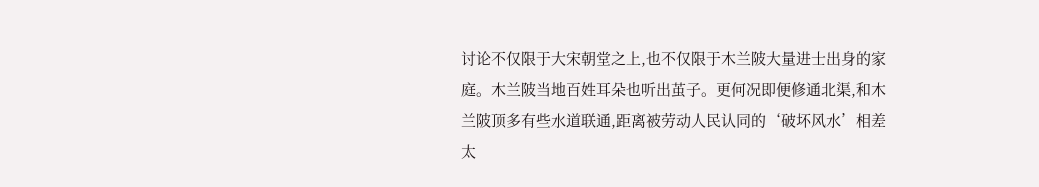讨论不仅限于大宋朝堂之上,也不仅限于木兰陂大量进士出身的家庭。木兰陂当地百姓耳朵也听出茧子。更何况即便修通北渠,和木兰陂顶多有些水道联通,距离被劳动人民认同的‘破坏风水’相差太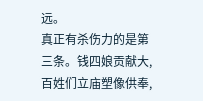远。
真正有杀伤力的是第三条。钱四娘贡献大,百姓们立庙塑像供奉,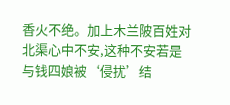香火不绝。加上木兰陂百姓对北渠心中不安,这种不安若是与钱四娘被‘侵扰’结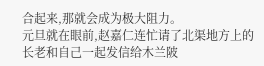合起来,那就会成为极大阻力。
元旦就在眼前,赵嘉仁连忙请了北渠地方上的长老和自己一起发信给木兰陂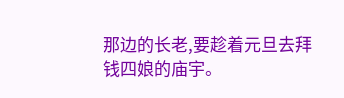那边的长老,要趁着元旦去拜钱四娘的庙宇。